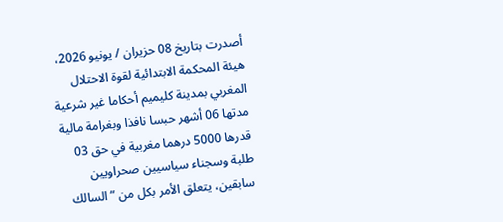أصدرت بتاريخ 08 حزيران / يونيو 2026، هيئة المحكمة الابتدائية لقوة الاحتلال المغربي بمدينة كليميم أحكاما غير شرعية مدتها 06 أشهر حبسا نافذا وبغرامة مالية قدرها 5000 درهما مغربية في حق 03 طلبة وسجناء سياسيين صحراويين سابقين، يتعلق الأمر بكل من ” السالك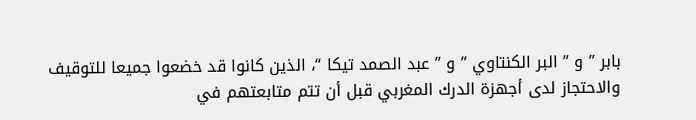بابر ” و ” البر الكنتاوي ” و ” عبد الصمد تيكا “، الذين كانوا قد خضعوا جميعا للتوقيف والاحتجاز لدى أجهزة الدرك المغربي قبل أن تتم متابعتهم في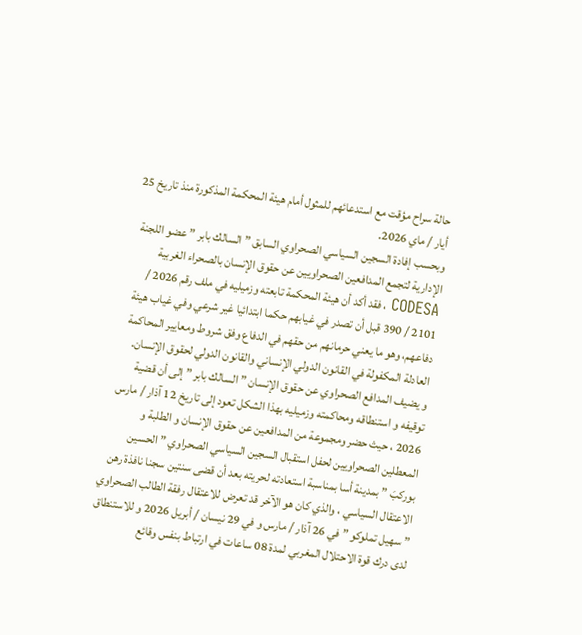حالة سراح مؤقت مع استدعائهم للمثول أمام هيئة المحكمة المذكورة منذ تاريخ 25 أيار / ماي 2026.
وبحسب إفادة السجين السياسي الصحراوي السابق ” السالك بابر ” عضو اللجنة الإدارية لتجمع المدافعين الصحراويين عن حقوق الإنسان بالصحراء الغربية CODESA ، فقد أكد أن هيئة المحكمة تابعته وزميليه في ملف رقم 2026 / 2101 / 390 قبل أن تصدر في غيابهم حكما ابتدائيا غير شرعي وفي غياب هيئة دفاعهم، وهو ما يعني حرمانهم من حقهم في الدفاع وفق شروط ومعايير المحاكمة العادلة المكفولة في القانون الدولي الإنساني والقانون الدولي لحقوق الإنسان.
و يضيف المدافع الصحراوي عن حقوق الإنسان ” السالك بابر ” إلى أن قضية توقيفه و استنطاقه ومحاكمته وزميليه بهذا الشكل تعود إلى تاريخ 12 آذار / مارس 2026 ، حيث حضر ومجموعة من المدافعين عن حقوق الإنسان و الطلبة و المعطلين الصحراويين لحفل استقبال السجين السياسي الصحراوي ” الحسين بوركبَ ” بمدينة أسا بمناسبة استعادته لحريته بعد أن قضى سنتين سجنا نافذة رهن الاعتقال السياسي ، والذي كان هو الآخر قد تعرض للاعتقال رفقة الطالب الصحراوي ” سهيل تملوكو ” في 26 آذار / مارس و في 29 نيسان / أبريل 2026 و للاستنطاق لدى درك قوة الاحتلال المغربي لمدة 08 ساعات في ارتباط بنفس وقائع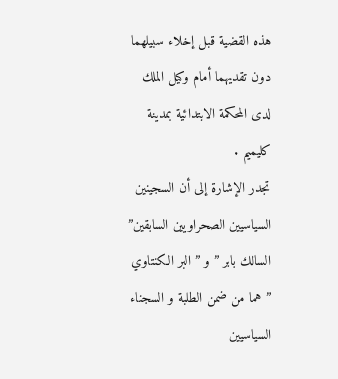هذه القضية قبل إخلاء سبيلهما دون تقديهما أمام وكيل الملك لدى المحكمة الابتدائية بمدينة كليميم .
تجدر الإشارة إلى أن السجينين السياسيين الصحراويين السابقين” السالك بابر ” و ” البر الكنتاوي ” هما من ضمن الطلبة و السجناء السياسيين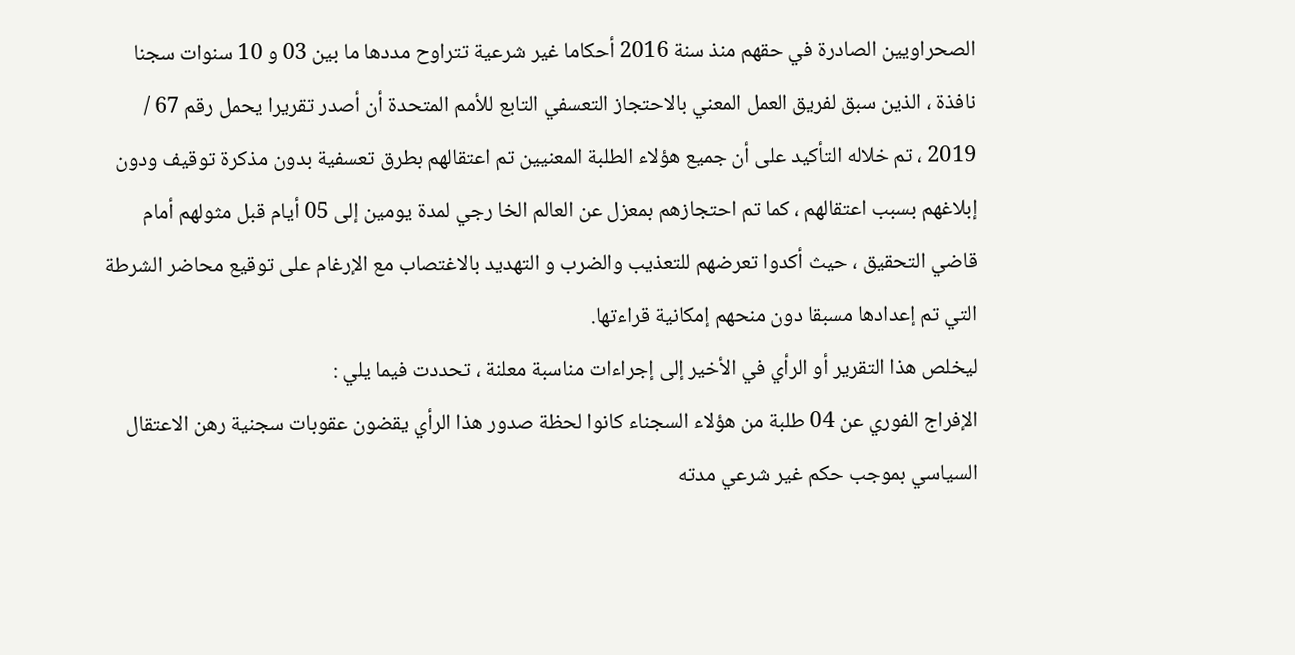الصحراويين الصادرة في حقهم منذ سنة 2016 أحكاما غير شرعية تتراوح مددها ما بين 03 و 10 سنوات سجنا نافذة ، الذين سبق لفريق العمل المعني بالاحتجاز التعسفي التابع للأمم المتحدة أن أصدر تقريرا يحمل رقم 67 / 2019 ، تم خلاله التأكيد على أن جميع هؤلاء الطلبة المعنيين تم اعتقالهم بطرق تعسفية بدون مذكرة توقيف ودون إبلاغهم بسبب اعتقالهم ، كما تم احتجازهم بمعزل عن العالم الخا رجي لمدة يومين إلى 05 أيام قبل مثولهم أمام قاضي التحقيق ، حيث أكدوا تعرضهم للتعذيب والضرب و التهديد بالاغتصاب مع الإرغام على توقيع محاضر الشرطة التي تم إعدادها مسبقا دون منحهم إمكانية قراءتها.
ليخلص هذا التقرير أو الرأي في الأخير إلى إجراءات مناسبة معلنة ، تحددت فيما يلي :
الإفراج الفوري عن 04 طلبة من هؤلاء السجناء كانوا لحظة صدور هذا الرأي يقضون عقوبات سجنية رهن الاعتقال السياسي بموجب حكم غير شرعي مدته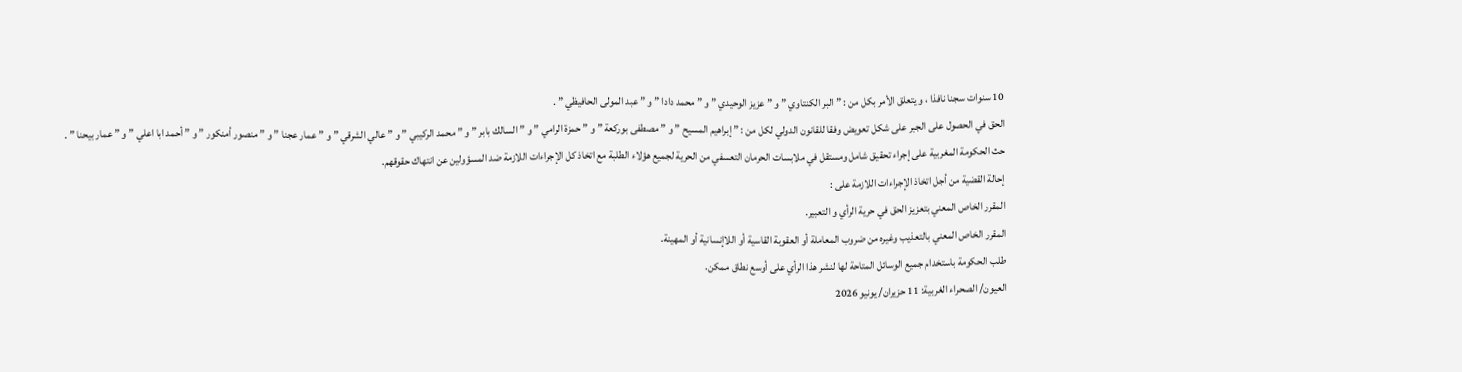10 سنوات سجنا نافذا ، و يتعلق الأمر بكل من : ” البر الكنتاوي ” و ” عزيز الوحيدي ” و ” محمد دادا ” و ” عبد المولى الحافيظي ” .
الحق في الحصول على الجبر على شكل تعويض وفقا للقانون الدولي لكل من : ” إبراهيم المسيح ” و ” مصطفى بوركعة ” و ” حمزة الرامي ” و ” السالك بابر ” و ” محمد الركيبي ” و ” عالي الشرقي ” و ” عمار عجنا ” و ” منصور أمنكور ” و ” أحمد ابا اعلي ” و ” عمار بيحنا ” .
حث الحكومة المغربية على إجراء تحقيق شامل ومستقل في ملابسات الحرمان التعسفي من الحرية لجميع هؤلاء الطلبة مع اتخاذ كل الإجراءات اللازمة ضد المسؤولين عن انتهاك حقوقهم.
إحالة القضية من أجل اتخاذ الإجراءات اللازمة على :
المقرر الخاص المعني بتعزيز الحق في حرية الرأي و التعبير.
المقرر الخاص المعني بالتعذيب وغيره من ضروب المعاملة أو العقوبة القاسية أو اللاإنسانية أو المهينة.
طلب الحكومة باستخدام جميع الوسائل المتاحة لها لنشر هذا الرأي على أوسع نطاق ممكن.
العيون/ الصحراء الغربية: 11 حزيران/ يونيو 2026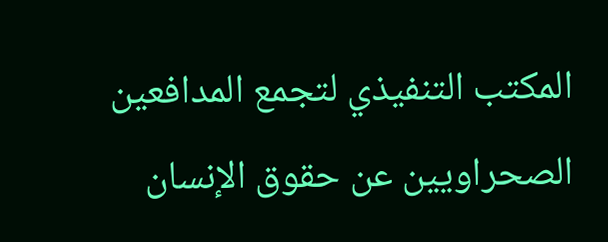المكتب التنفيذي لتجمع المدافعين الصحراويين عن حقوق الإنسان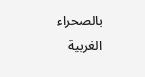بالصحراء الغربية